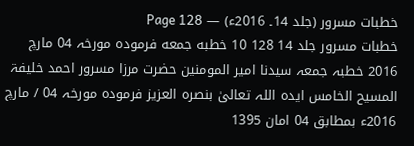خطبات مسرور (جلد 14۔ 2016ء) — Page 128
خطبات مسرور جلد 14 128 10 خطبه جمعه فرمودہ مورخہ 04 مارچ 2016 خطبہ جمعہ سیدنا امیر المومنین حضرت مرزا مسرور احمد خلیفۃ المسیح الخامس ایدہ اللہ تعالیٰ بنصرہ العزیز فرمودہ مورخہ 04 / مارچ 2016ء بمطابق 04 امان 1395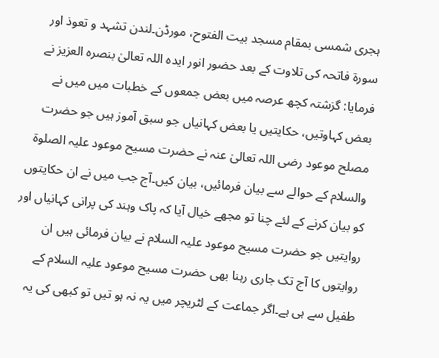ہجری شمسی بمقام مسجد بیت الفتوح، مورڈن۔لندن تشہد و تعوذ اور سورۃ فاتحہ کی تلاوت کے بعد حضور انور ایدہ اللہ تعالیٰ بنصرہ العزیز نے فرمایا: گزشتہ کچھ عرصہ میں بعض جمعوں کے خطبات میں میں نے بعض کہاوتیں، حکایتیں یا بعض کہانیاں جو سبق آموز ہیں جو حضرت مصلح موعود رضی اللہ تعالیٰ عنہ نے حضرت مسیح موعود علیہ الصلوۃ والسلام کے حوالے سے بیان فرمائیں، بیان کیں۔آج جب میں نے ان حکایتوں کو بیان کرنے کے لئے چنا تو مجھے خیال آیا کہ پاک وہند کی پرانی کہانیاں اور روایتیں جو حضرت مسیح موعود علیہ السلام نے بیان فرمائی ہیں ان روایتوں کا آج تک جاری رہنا بھی حضرت مسیح موعود علیہ السلام کے طفیل سے ہی ہے۔اگر جماعت کے لٹریچر میں یہ نہ ہو تیں تو کبھی کی یہ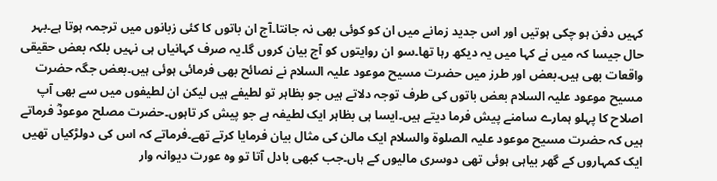کہیں دفن ہو چکی ہوتیں اور اس جدید زمانے میں ان کو کوئی بھی نہ جانتا۔آج ان باتوں کا کئی زبانوں میں ترجمہ ہوتا ہے۔بہر حال جیسا کہ میں نے کہا میں یہ دیکھ رہا تھا۔سو ان روایتوں کو آج بیان کروں گا۔یہ صرف کہانیاں ہی نہیں بلکہ بعض حقیقی واقعات بھی ہیں۔بعض اور طرز میں حضرت مسیح موعود علیہ السلام نے نصائح بھی فرمائی ہوئی ہیں۔بعض جگہ حضرت مسیح موعود علیہ السلام بعض باتوں کی طرف توجہ دلاتے ہیں جو بظاہر تو لطیفے ہیں لیکن ان لطیفوں میں سے بھی آپ اصلاح کا پہلو ہمارے سامنے پیش فرما دیتے ہیں۔ایسا ہی بظاہر ایک لطیفہ ہے جو پیش کر تاہوں۔حضرت مصلح موعودؓ فرماتے ہیں کہ حضرت مسیح موعود علیہ الصلوۃ والسلام ایک مالن کی مثال بیان فرمایا کرتے تھے۔فرماتے کہ اس کی دولڑکیاں تھیں ایک کمہاروں کے گھر بیاہی ہوئی تھی دوسری مالیوں کے ہاں۔جب کبھی بادل آتا تو وہ عورت دیوانہ وار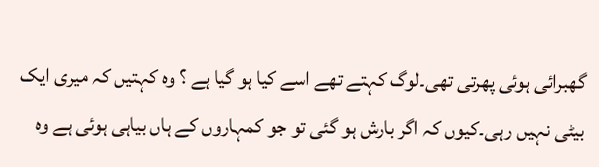گھبرائی ہوئی پھرتی تھی۔لوگ کہتے تھے اسے کیا ہو گیا ہے ؟ وہ کہتیں کہ میری ایک بیٹی نہیں رہی۔کیوں کہ اگر بارش ہو گئی تو جو کمہاروں کے ہاں بیاہی ہوئی ہے وہ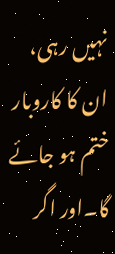نہیں رہی، ان کا کاروبار ختم ہو جائے گا۔اور اگر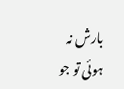بارش نہ ہوئی تو جو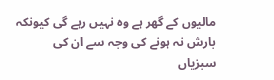مالیوں کے گھر ہے وہ نہیں رہے گی کیونکہ بارش نہ ہونے کی وجہ سے ان کی سبزیاں